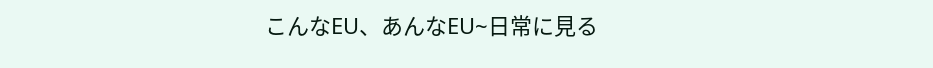こんなEU、あんなEU~日常に見る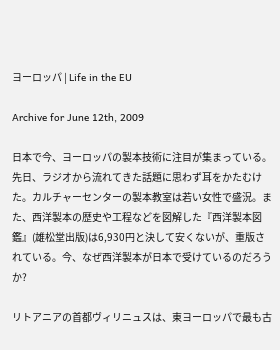ヨーロッパ | Life in the EU

Archive for June 12th, 2009

日本で今、ヨーロッパの製本技術に注目が集まっている。先日、ラジオから流れてきた話題に思わず耳をかたむけた。カルチャーセンターの製本教室は若い女性で盛況。また、西洋製本の歴史や工程などを図解した『西洋製本図鑑』(雄松堂出版)は6,930円と決して安くないが、重版されている。今、なぜ西洋製本が日本で受けているのだろうか?

リトアニアの首都ヴィリニュスは、東ヨーロッパで最も古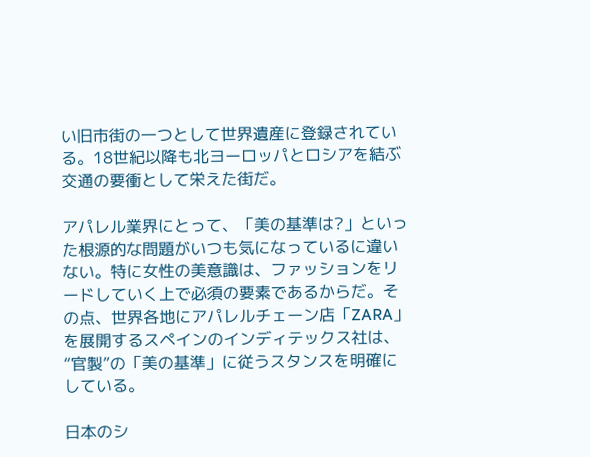い旧市街の一つとして世界遺産に登録されている。18世紀以降も北ヨーロッパとロシアを結ぶ交通の要衝として栄えた街だ。

アパレル業界にとって、「美の基準は?」といった根源的な問題がいつも気になっているに違いない。特に女性の美意識は、ファッションをリードしていく上で必須の要素であるからだ。その点、世界各地にアパレルチェーン店「ZARA」を展開するスペインのインディテックス社は、“官製”の「美の基準」に従うスタンスを明確にしている。

日本のシ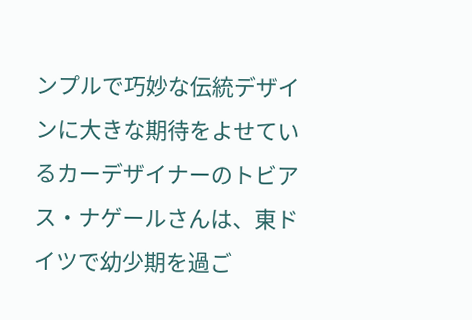ンプルで巧妙な伝統デザインに大きな期待をよせているカーデザイナーのトビアス・ナゲールさんは、東ドイツで幼少期を過ご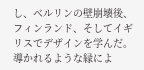し、ベルリンの壁崩壊後、フィンランド、そしてイギリスでデザインを学んだ。導かれるような縁によ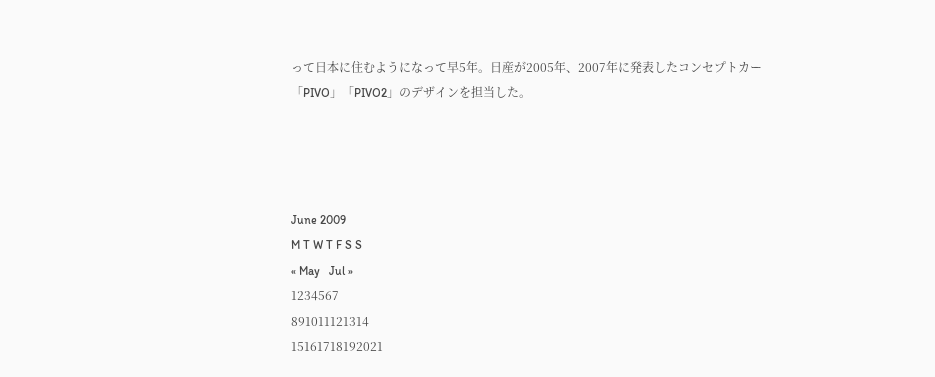って日本に住むようになって早5年。日産が2005年、2007年に発表したコンセプトカー「PIVO」「PIVO2」のデザインを担当した。




June 2009
M T W T F S S
« May   Jul »
1234567
891011121314
15161718192021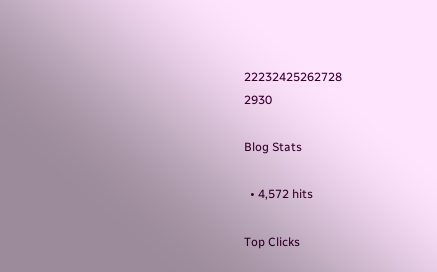22232425262728
2930

Blog Stats

  • 4,572 hits

Top Clicks